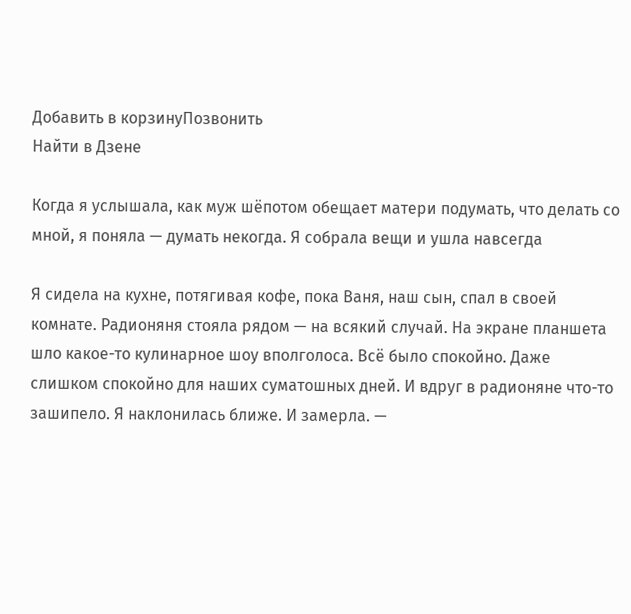Добавить в корзинуПозвонить
Найти в Дзене

Когда я услышала, как муж шёпотом обещает матери подумать, что делать со мной, я поняла — думать некогда. Я собрала вещи и ушла навсегда

Я сидела на кухне, потягивая кофе, пока Ваня, наш сын, спал в своей комнате. Радионяня стояла рядом — на всякий случай. На экране планшета шло какое-то кулинарное шоу вполголоса. Всё было спокойно. Даже слишком спокойно для наших суматошных дней. И вдруг в радионяне что-то зашипело. Я наклонилась ближе. И замерла. —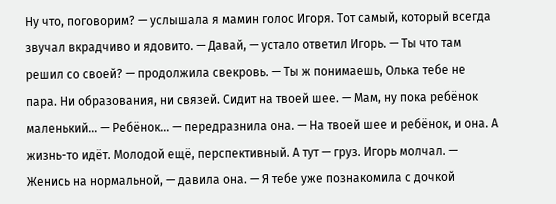Ну что, поговорим? — услышала я мамин голос Игоря. Тот самый, который всегда звучал вкрадчиво и ядовито. — Давай, — устало ответил Игорь. — Ты что там решил со своей? — продолжила свекровь. — Ты ж понимаешь, Олька тебе не пара. Ни образования, ни связей. Сидит на твоей шее. — Мам, ну пока ребёнок маленький… — Ребёнок... — передразнила она. — На твоей шее и ребёнок, и она. А жизнь-то идёт. Молодой ещё, перспективный. А тут — груз. Игорь молчал. — Женись на нормальной, — давила она. — Я тебе уже познакомила с дочкой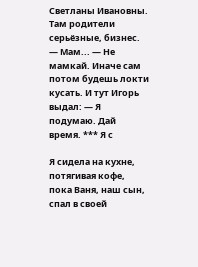Светланы Ивановны. Там родители серьёзные, бизнес. — Мам... — Не мамкай. Иначе сам потом будешь локти кусать. И тут Игорь выдал: — Я подумаю. Дай время. *** Я с

Я сидела на кухне, потягивая кофе, пока Ваня, наш сын, спал в своей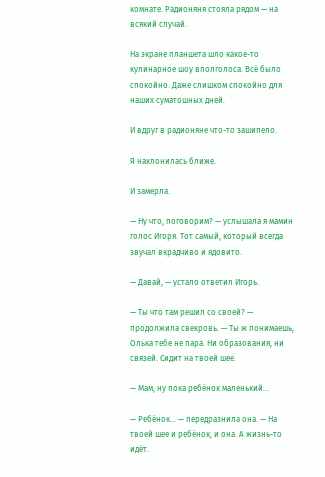комнате. Радионяня стояла рядом — на всякий случай.

На экране планшета шло какое-то кулинарное шоу вполголоса. Всё было спокойно. Даже слишком спокойно для наших суматошных дней.

И вдруг в радионяне что-то зашипело.

Я наклонилась ближе.

И замерла.

— Ну что, поговорим? — услышала я мамин голос Игоря. Тот самый, который всегда звучал вкрадчиво и ядовито.

— Давай, — устало ответил Игорь.

— Ты что там решил со своей? — продолжила свекровь. — Ты ж понимаешь, Олька тебе не пара. Ни образования, ни связей. Сидит на твоей шее.

— Мам, ну пока ребёнок маленький…

— Ребёнок... — передразнила она. — На твоей шее и ребёнок, и она. А жизнь-то идёт.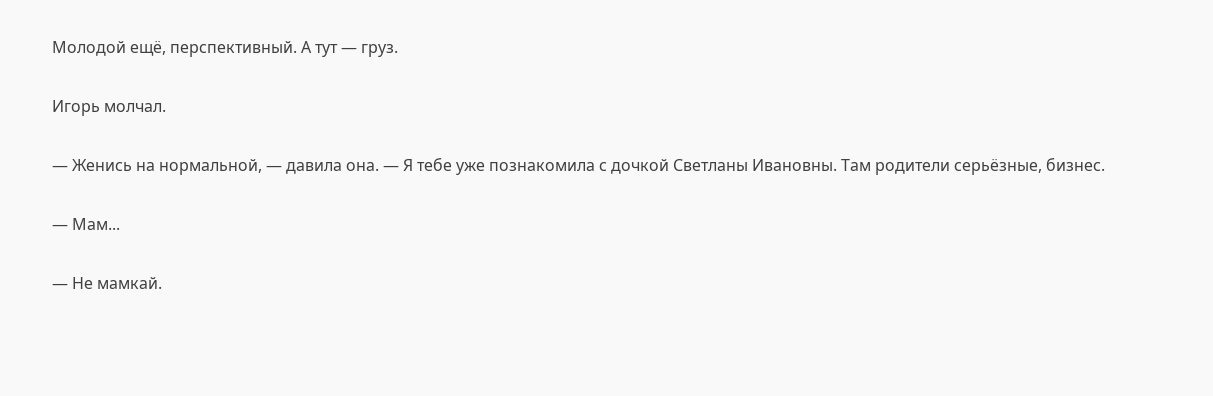Молодой ещё, перспективный. А тут — груз.

Игорь молчал.

— Женись на нормальной, — давила она. — Я тебе уже познакомила с дочкой Светланы Ивановны. Там родители серьёзные, бизнес.

— Мам...

— Не мамкай.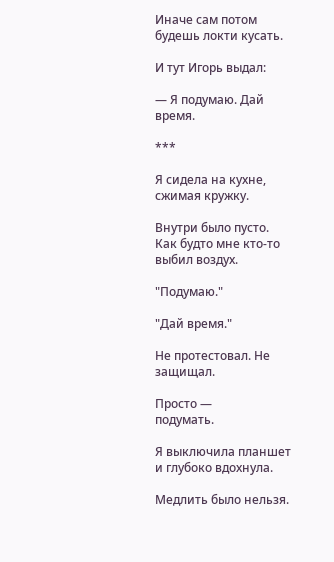Иначе сам потом будешь локти кусать.

И тут Игорь выдал:

— Я подумаю. Дай время.

***

Я сидела на кухне, сжимая кружку.

Внутри было пусто. Как будто мне кто-то выбил воздух.

"Подумаю."

"Дай время."

Не протестовал. Не защищал.

Просто —
подумать.

Я выключила планшет и глубоко вдохнула.

Медлить было нельзя.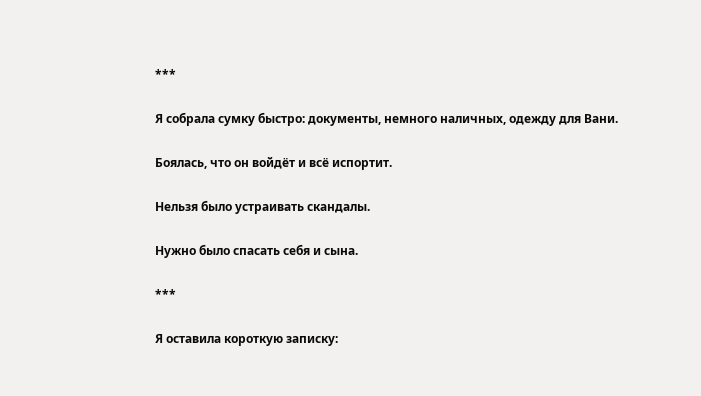***

Я собрала сумку быстро: документы, немного наличных, одежду для Вани.

Боялась, что он войдёт и всё испортит.

Нельзя было устраивать скандалы.

Нужно было спасать себя и сына.

***

Я оставила короткую записку: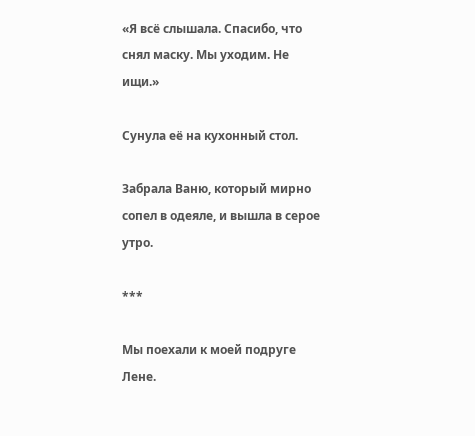«Я всё слышала. Спасибо, что снял маску. Мы уходим. Не ищи.»

Сунула её на кухонный стол.

Забрала Ваню, который мирно сопел в одеяле, и вышла в серое утро.

***

Мы поехали к моей подруге Лене.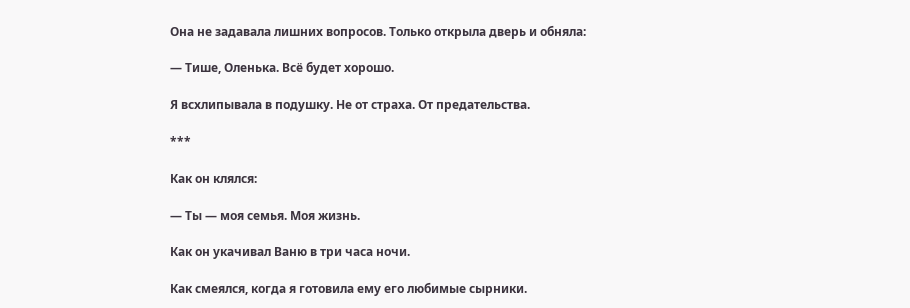Она не задавала лишних вопросов. Только открыла дверь и обняла:

— Тише, Оленька. Всё будет хорошо.

Я всхлипывала в подушку. Не от страха. От предательства.

***

Как он клялся:

— Ты — моя семья. Моя жизнь.

Как он укачивал Ваню в три часа ночи.

Как смеялся, когда я готовила ему его любимые сырники.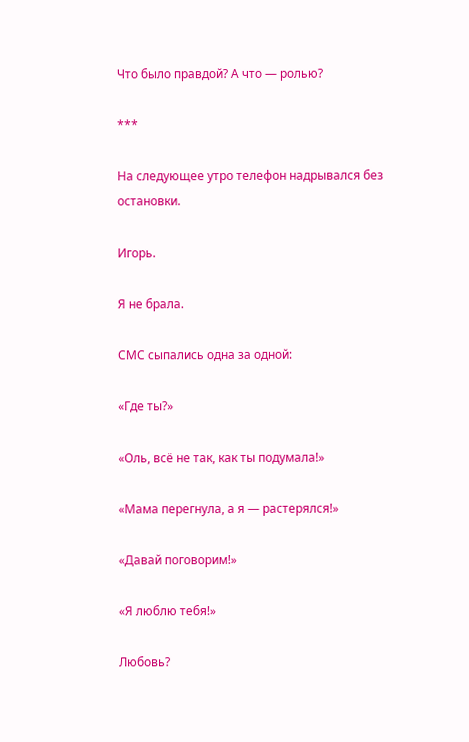Что было правдой? А что — ролью?

***

На следующее утро телефон надрывался без остановки.

Игорь.

Я не брала.

СМС сыпались одна за одной:

«Где ты?»

«Оль, всё не так, как ты подумала!»

«Мама перегнула, а я — растерялся!»

«Давай поговорим!»

«Я люблю тебя!»

Любовь?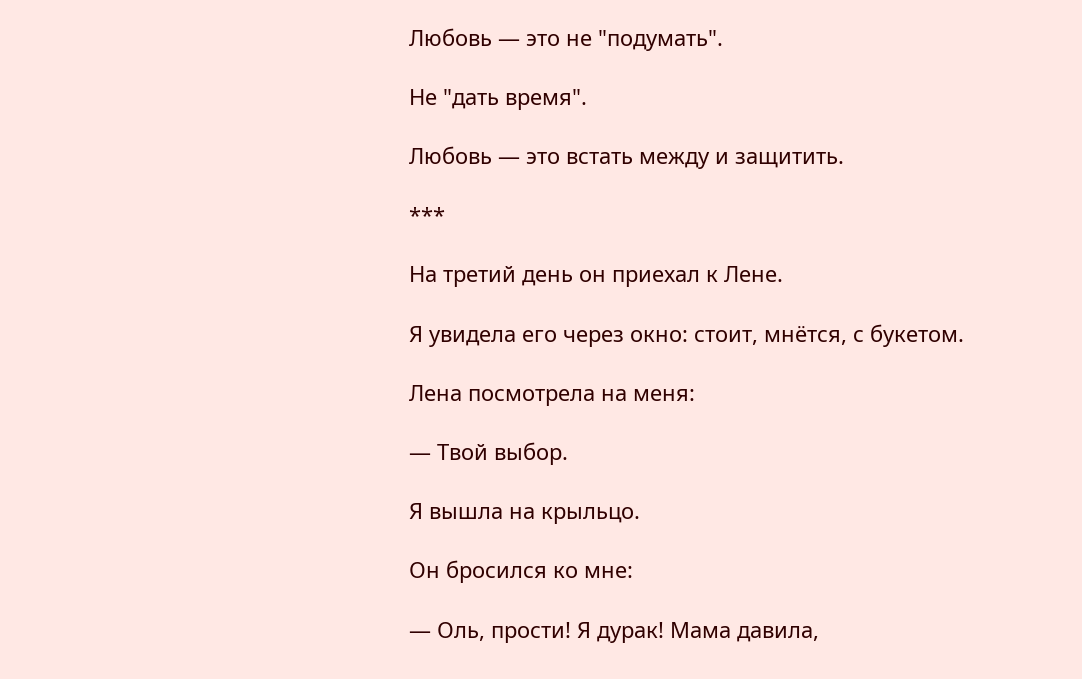Любовь — это не "подумать".

Не "дать время".

Любовь — это встать между и защитить.

***

На третий день он приехал к Лене.

Я увидела его через окно: стоит, мнётся, с букетом.

Лена посмотрела на меня:

— Твой выбор.

Я вышла на крыльцо.

Он бросился ко мне:

— Оль, прости! Я дурак! Мама давила,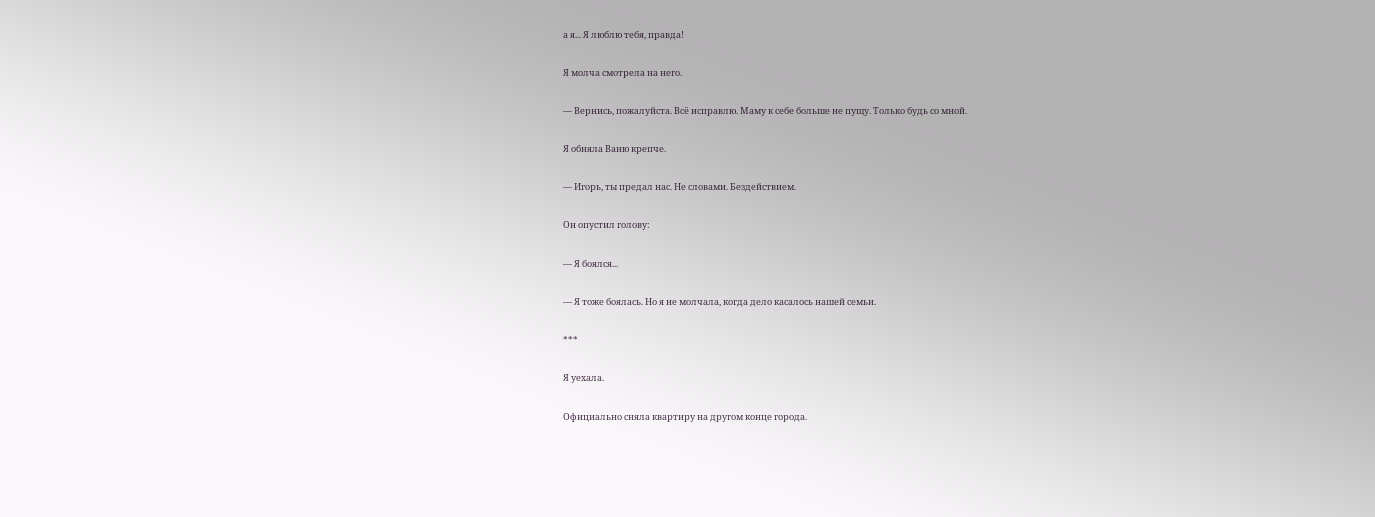а я... Я люблю тебя, правда!

Я молча смотрела на него.

— Вернись, пожалуйста. Всё исправлю. Маму к себе больше не пущу. Только будь со мной.

Я обняла Ваню крепче.

— Игорь, ты предал нас. Не словами. Бездействием.

Он опустил голову:

— Я боялся...

— Я тоже боялась. Но я не молчала, когда дело касалось нашей семьи.

***

Я уехала.

Официально сняла квартиру на другом конце города.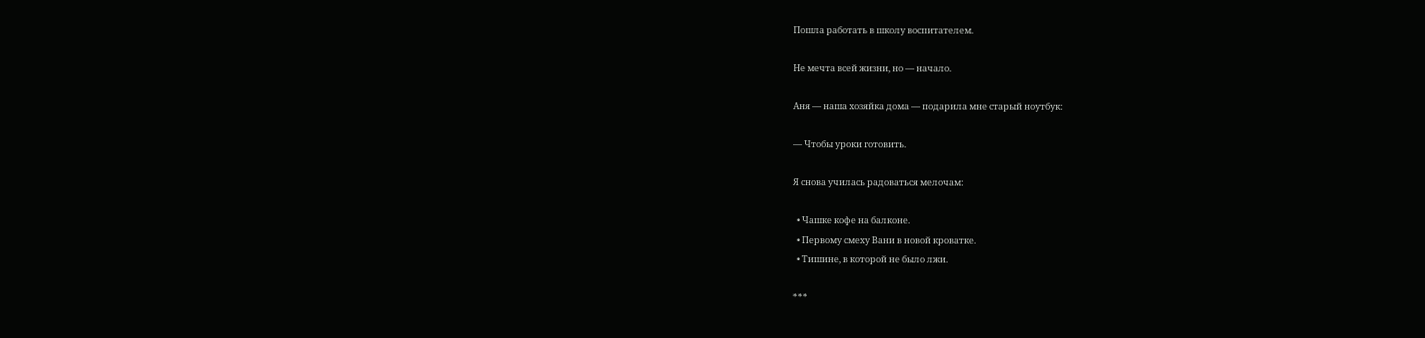Пошла работать в школу воспитателем.

Не мечта всей жизни, но — начало.

Аня — наша хозяйка дома — подарила мне старый ноутбук:

— Чтобы уроки готовить.

Я снова училась радоваться мелочам:

  • Чашке кофе на балконе.
  • Первому смеху Вани в новой кроватке.
  • Тишине, в которой не было лжи.

***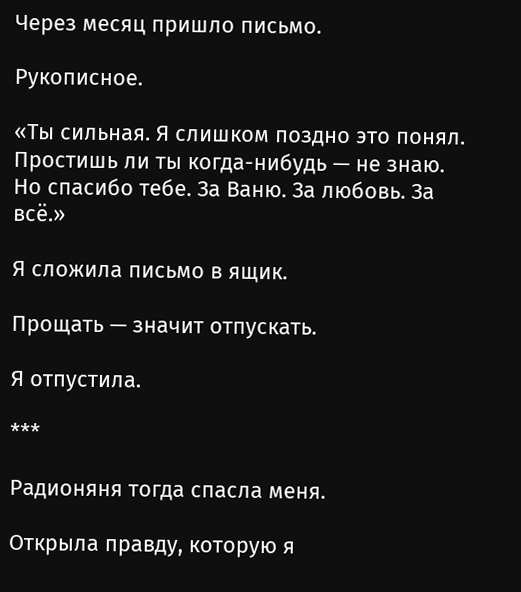Через месяц пришло письмо.

Рукописное.

«Ты сильная. Я слишком поздно это понял. Простишь ли ты когда-нибудь — не знаю. Но спасибо тебе. За Ваню. За любовь. За всё.»

Я сложила письмо в ящик.

Прощать — значит отпускать.

Я отпустила.

***

Радионяня тогда спасла меня.

Открыла правду, которую я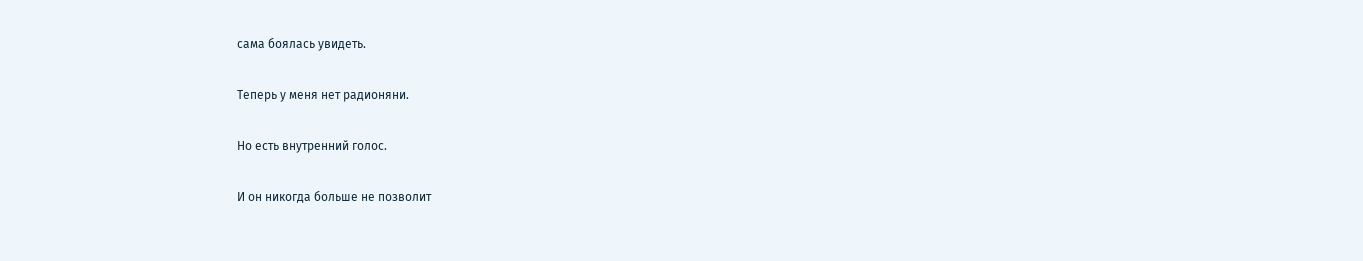сама боялась увидеть.

Теперь у меня нет радионяни.

Но есть внутренний голос.

И он никогда больше не позволит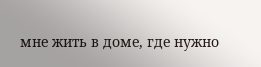мне жить в доме, где нужно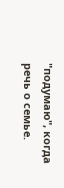"подумаю", когда речь о семье.